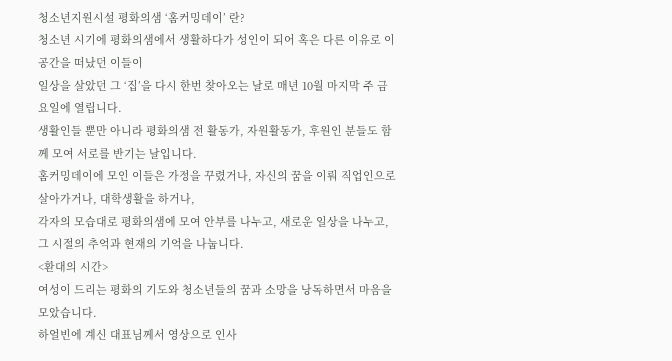청소년지원시설 평화의샘 ‘홈커밍데이’ 란?
청소년 시기에 평화의샘에서 생활하다가 성인이 되어 혹은 다른 이유로 이 공간을 떠났던 이들이
일상을 살았던 그 ‘집’을 다시 한번 찾아오는 날로 매년 10월 마지막 주 금요일에 열립니다.
생활인들 뿐만 아니라 평화의샘 전 활동가, 자원활동가, 후원인 분들도 함께 모여 서로를 반기는 날입니다.
홈커밍데이에 모인 이들은 가정을 꾸렸거나, 자신의 꿈을 이뤄 직업인으로 살아가거나, 대학생활을 하거나,
각자의 모습대로 평화의샘에 모여 안부를 나누고, 새로운 일상을 나누고,
그 시절의 추억과 현재의 기억을 나눕니다.
<환대의 시간>
여성이 드리는 평화의 기도와 청소년들의 꿈과 소망을 낭독하면서 마음을 모았습니다.
하얼빈에 계신 대표님께서 영상으로 인사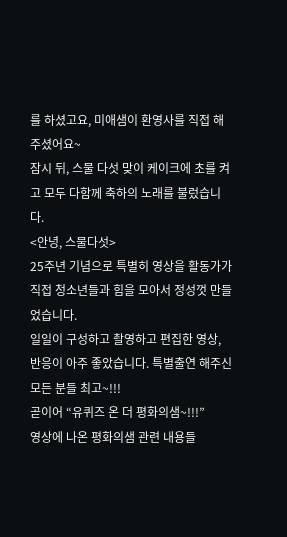를 하셨고요, 미애샘이 환영사를 직접 해주셨어요~
잠시 뒤, 스물 다섯 맞이 케이크에 초를 켜고 모두 다함께 축하의 노래를 불렀습니다.
<안녕, 스물다섯>
25주년 기념으로 특별히 영상을 활동가가 직접 청소년들과 힘을 모아서 정성껏 만들었습니다.
일일이 구성하고 촬영하고 편집한 영상, 반응이 아주 좋았습니다. 특별출연 해주신 모든 분들 최고~!!!
곧이어 “유퀴즈 온 더 평화의샘~!!!”
영상에 나온 평화의샘 관련 내용들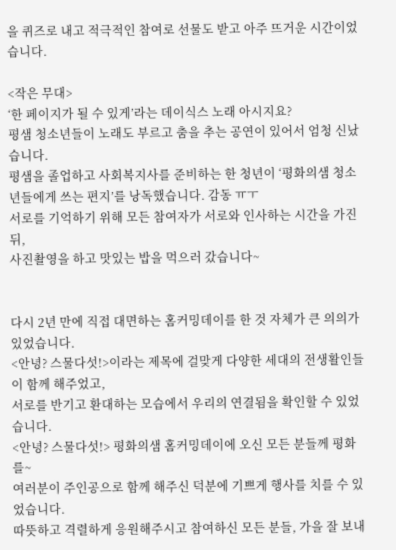을 퀴즈로 내고 적극적인 참여로 선물도 받고 아주 뜨거운 시간이었습니다.

<작은 무대>
‘한 페이지가 될 수 있게’라는 데이식스 노래 아시지요?
평샘 청소년들이 노래도 부르고 춤을 추는 공연이 있어서 엄청 신났습니다.
평샘을 졸업하고 사회복지사를 준비하는 한 청년이 ‘평화의샘 청소년들에게 쓰는 편지’를 낭독했습니다. 감동 ㅠㅜ
서로를 기억하기 위해 모든 참여자가 서로와 인사하는 시간을 가진 뒤,
사진촬영을 하고 맛있는 밥을 먹으러 갔습니다~


다시 2년 만에 직접 대면하는 홈커밍데이를 한 것 자체가 큰 의의가 있었습니다.
<안녕? 스물다섯!>이라는 제목에 걸맞게 다양한 세대의 전생활인들이 함께 해주었고,
서로를 반기고 환대하는 모습에서 우리의 연결됨을 확인할 수 있었습니다.
<안녕? 스물다섯!> 평화의샘 홈커밍데이에 오신 모든 분들께 평화를~
여러분이 주인공으로 함께 해주신 덕분에 기쁘게 행사를 치를 수 있었습니다.
따뜻하고 격렬하게 응원해주시고 참여하신 모든 분들, 가을 잘 보내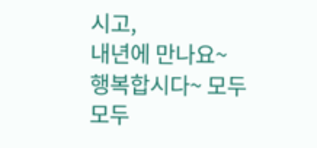시고,
내년에 만나요~ 행복합시다~ 모두모두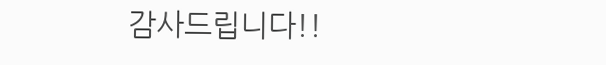감사드립니다!!